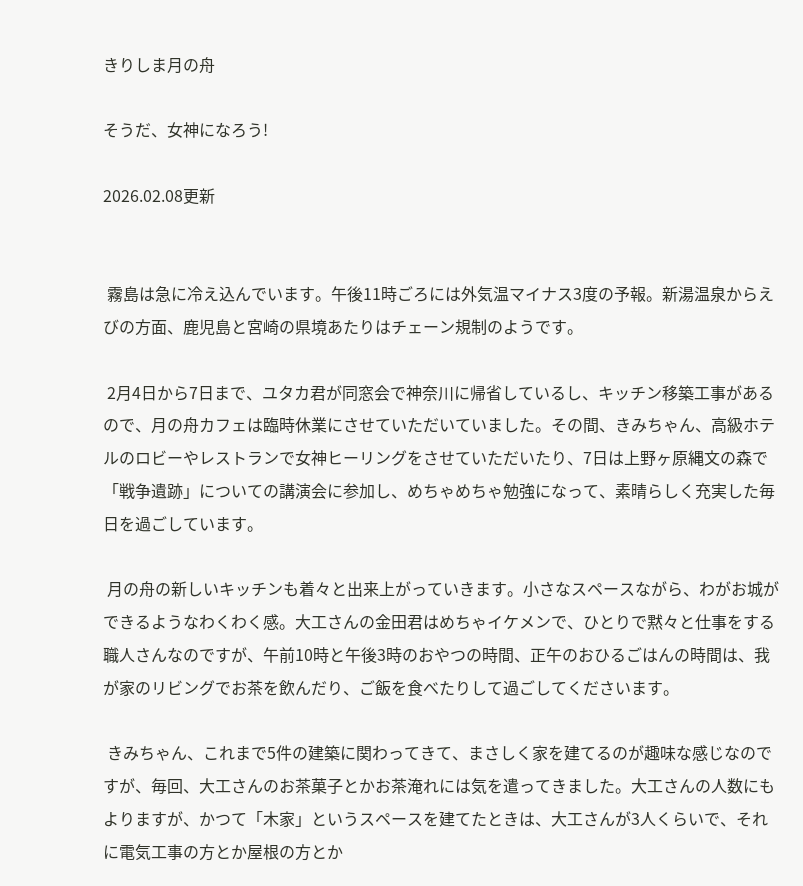きりしま月の舟

そうだ、女神になろう!

2026.02.08更新


 霧島は急に冷え込んでいます。午後11時ごろには外気温マイナス3度の予報。新湯温泉からえびの方面、鹿児島と宮崎の県境あたりはチェーン規制のようです。

 2月4日から7日まで、ユタカ君が同窓会で神奈川に帰省しているし、キッチン移築工事があるので、月の舟カフェは臨時休業にさせていただいていました。その間、きみちゃん、高級ホテルのロビーやレストランで女神ヒーリングをさせていただいたり、7日は上野ヶ原縄文の森で「戦争遺跡」についての講演会に参加し、めちゃめちゃ勉強になって、素晴らしく充実した毎日を過ごしています。

 月の舟の新しいキッチンも着々と出来上がっていきます。小さなスペースながら、わがお城ができるようなわくわく感。大工さんの金田君はめちゃイケメンで、ひとりで黙々と仕事をする職人さんなのですが、午前10時と午後3時のおやつの時間、正午のおひるごはんの時間は、我が家のリビングでお茶を飲んだり、ご飯を食べたりして過ごしてくださいます。

 きみちゃん、これまで5件の建築に関わってきて、まさしく家を建てるのが趣味な感じなのですが、毎回、大工さんのお茶菓子とかお茶淹れには気を遣ってきました。大工さんの人数にもよりますが、かつて「木家」というスペースを建てたときは、大工さんが3人くらいで、それに電気工事の方とか屋根の方とか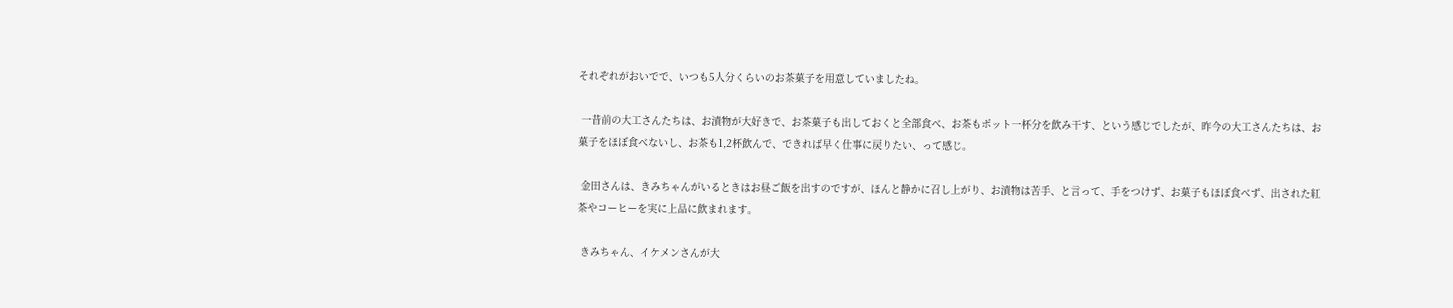それぞれがおいでで、いつも5人分くらいのお茶菓子を用意していましたね。

 一昔前の大工さんたちは、お漬物が大好きで、お茶菓子も出しておくと全部食べ、お茶もポット一杯分を飲み干す、という感じでしたが、昨今の大工さんたちは、お菓子をほぼ食べないし、お茶も1,2杯飲んで、できれば早く仕事に戻りたい、って感じ。

 金田さんは、きみちゃんがいるときはお昼ご飯を出すのですが、ほんと静かに召し上がり、お漬物は苦手、と言って、手をつけず、お菓子もほぼ食べず、出された紅茶やコーヒーを実に上品に飲まれます。

 きみちゃん、イケメンさんが大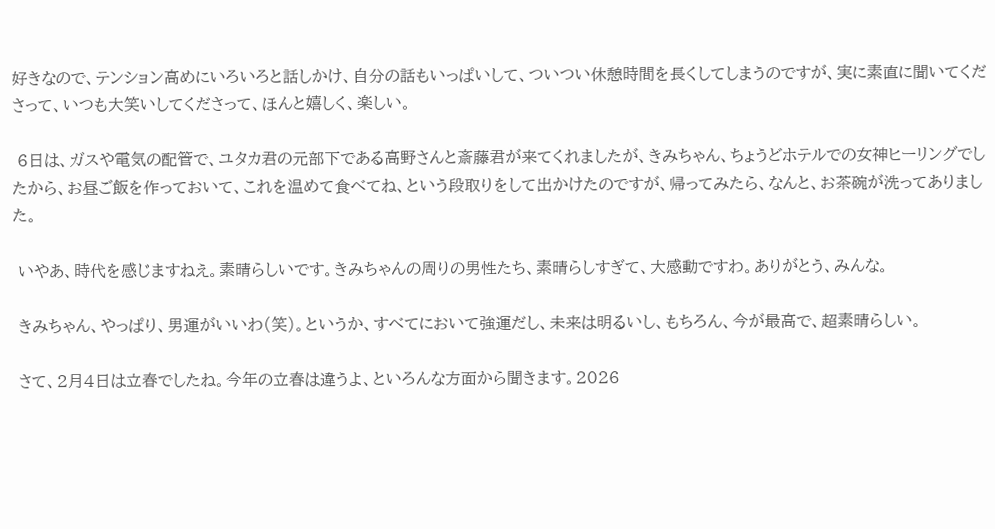好きなので、テンション高めにいろいろと話しかけ、自分の話もいっぱいして、ついつい休憩時間を長くしてしまうのですが、実に素直に聞いてくださって、いつも大笑いしてくださって、ほんと嬉しく、楽しい。

 6日は、ガスや電気の配管で、ユタカ君の元部下である高野さんと斎藤君が来てくれましたが、きみちゃん、ちょうどホテルでの女神ヒーリングでしたから、お昼ご飯を作っておいて、これを温めて食べてね、という段取りをして出かけたのですが、帰ってみたら、なんと、お茶碗が洗ってありました。

 いやあ、時代を感じますねえ。素晴らしいです。きみちゃんの周りの男性たち、素晴らしすぎて、大感動ですわ。ありがとう、みんな。

 きみちゃん、やっぱり、男運がいいわ(笑)。というか、すべてにおいて強運だし、未来は明るいし、もちろん、今が最高で、超素晴らしい。

 さて、2月4日は立春でしたね。今年の立春は違うよ、といろんな方面から聞きます。2026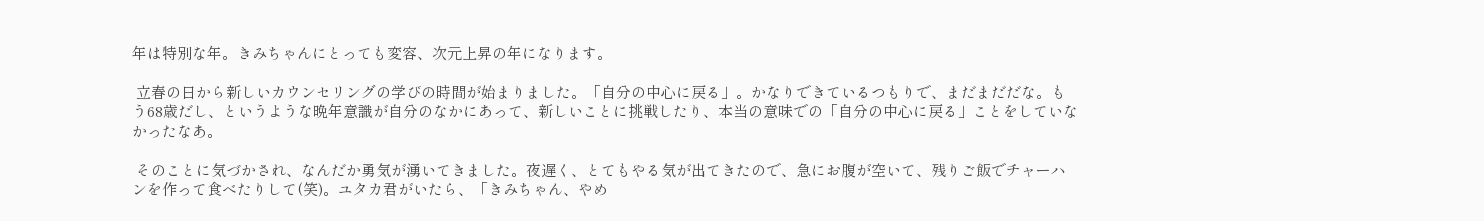年は特別な年。きみちゃんにとっても変容、次元上昇の年になります。

 立春の日から新しいカウンセリングの学びの時間が始まりました。「自分の中心に戻る」。かなりできているつもりで、まだまだだな。もう68歳だし、というような晩年意識が自分のなかにあって、新しいことに挑戦したり、本当の意味での「自分の中心に戻る」ことをしていなかったなあ。

 そのことに気づかされ、なんだか勇気が湧いてきました。夜遅く、とてもやる気が出てきたので、急にお腹が空いて、残りご飯でチャーハンを作って食べたりして(笑)。ユタカ君がいたら、「きみちゃん、やめ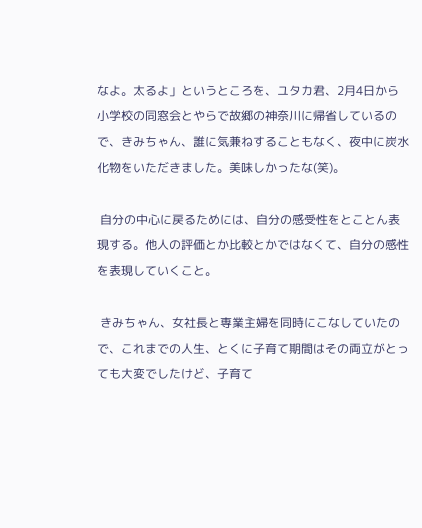なよ。太るよ」というところを、ユタカ君、2月4日から小学校の同窓会とやらで故郷の神奈川に帰省しているので、きみちゃん、誰に気兼ねすることもなく、夜中に炭水化物をいただきました。美味しかったな(笑)。

 自分の中心に戻るためには、自分の感受性をとことん表現する。他人の評価とか比較とかではなくて、自分の感性を表現していくこと。

 きみちゃん、女社長と専業主婦を同時にこなしていたので、これまでの人生、とくに子育て期間はその両立がとっても大変でしたけど、子育て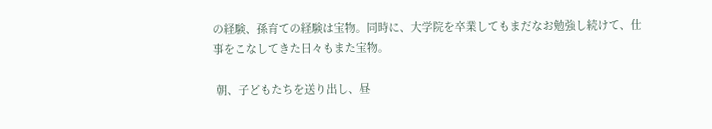の経験、孫育ての経験は宝物。同時に、大学院を卒業してもまだなお勉強し続けて、仕事をこなしてきた日々もまた宝物。

 朝、子どもたちを送り出し、昼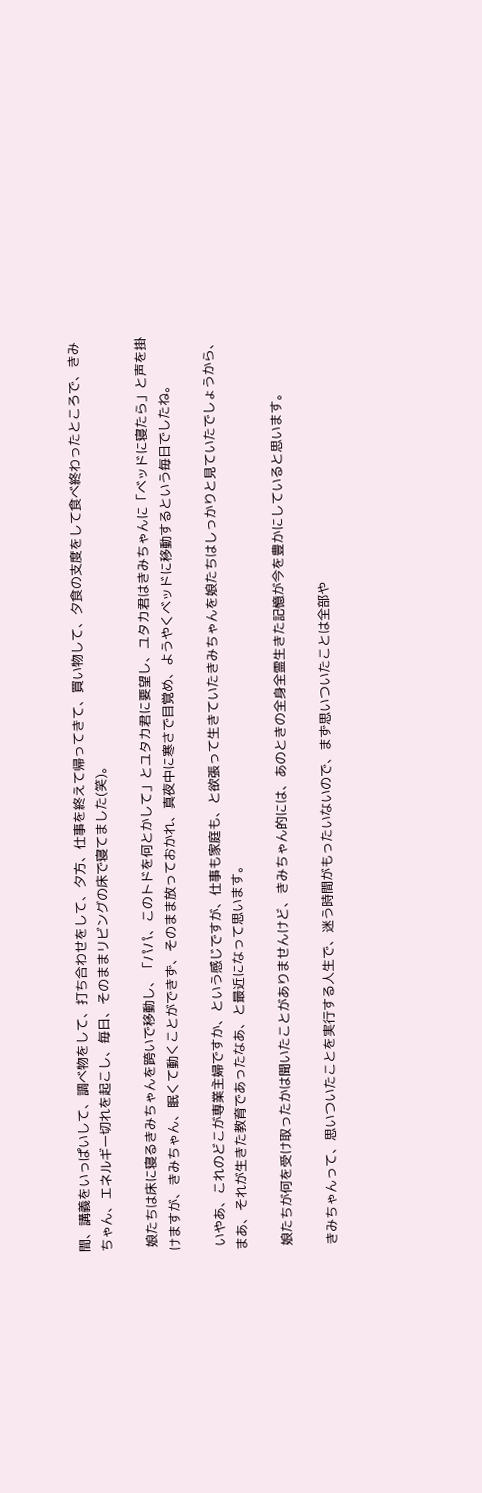間、講義をいっぱいして、調べ物をして、打ち合わせをして、夕方、仕事を終えて帰ってきて、買い物して、夕食の支度をして食べ終わったところで、きみちゃん、エネルギー切れを起こし、毎日、そのままリビングの床で寝てました(笑)。

 娘たちは床に寝るきみちゃんを跨いで移動し、「パパ、このトドを何とかして」とユタカ君に要望し、ユタカ君はきみちゃんに「ベッドに寝たら」と声を掛けますが、きみちゃん、眠くて動くことができず、そのまま放っておかれ、真夜中に寒さで目覚め、ようやくベッドに移動するという毎日でしたね。

 いやあ、これのどこが専業主婦ですか、という感じですが、仕事も家庭も、と欲張って生きていたきみちゃんを娘たちはしっかりと見ていたでしょうから、まあ、それが生きた教育であったなあ、と最近になって思います。

 娘たちが何を受け取ったかは聞いたことがありませんけど、きみちゃん的には、あのときの全身全霊生きた記憶が今を豊かにしていると思います。

 きみちゃんって、思いついたことを実行する人生で、迷う時間がもったいないので、まず思いついたことは全部や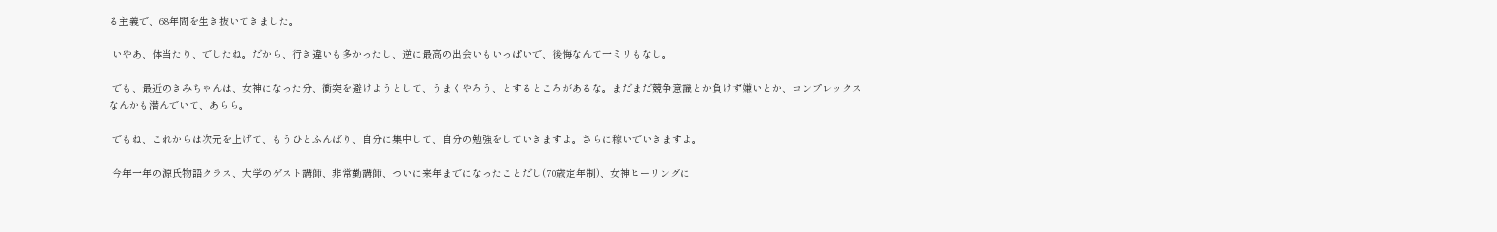る主義で、68年間を生き抜いてきました。

 いやあ、体当たり、でしたね。だから、行き違いも多かったし、逆に最高の出会いもいっぱいで、後悔なんて一ミリもなし。

 でも、最近のきみちゃんは、女神になった分、衝突を避けようとして、うまくやろう、とするところがあるな。まだまだ競争意識とか負けず嫌いとか、コンプレックスなんかも潜んでいて、あらら。

 でもね、これからは次元を上げて、もうひとふんばり、自分に集中して、自分の勉強をしていきますよ。さらに稼いでいきますよ。

 今年一年の源氏物語クラス、大学のゲスト講師、非常勤講師、ついに来年までになったことだし(70歳定年制)、女神ヒーリングに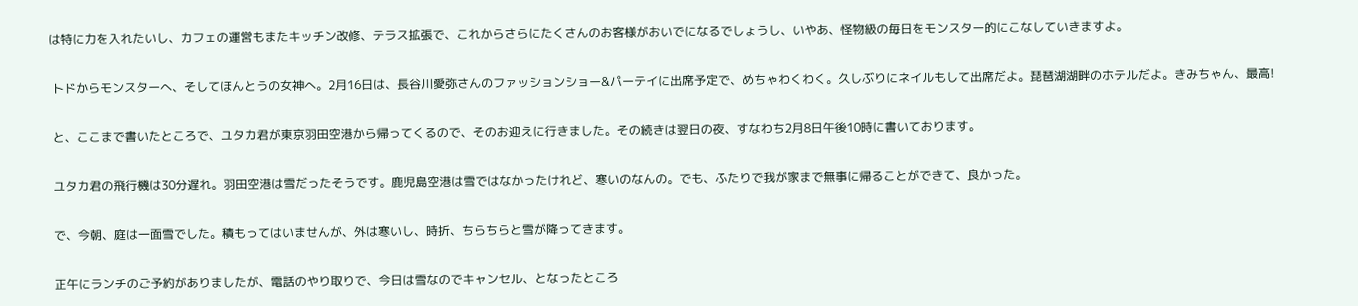は特に力を入れたいし、カフェの運営もまたキッチン改修、テラス拡張で、これからさらにたくさんのお客様がおいでになるでしょうし、いやあ、怪物級の毎日をモンスター的にこなしていきますよ。

 トドからモンスターへ、そしてほんとうの女神へ。2月16日は、長谷川愛弥さんのファッションショー&パーテイに出席予定で、めちゃわくわく。久しぶりにネイルもして出席だよ。琵琶湖湖畔のホテルだよ。きみちゃん、最高!

 と、ここまで書いたところで、ユタカ君が東京羽田空港から帰ってくるので、そのお迎えに行きました。その続きは翌日の夜、すなわち2月8日午後10時に書いております。

 ユタカ君の飛行機は30分遅れ。羽田空港は雪だったそうです。鹿児島空港は雪ではなかったけれど、寒いのなんの。でも、ふたりで我が家まで無事に帰ることができて、良かった。

 で、今朝、庭は一面雪でした。積もってはいませんが、外は寒いし、時折、ちらちらと雪が降ってきます。

 正午にランチのご予約がありましたが、電話のやり取りで、今日は雪なのでキャンセル、となったところ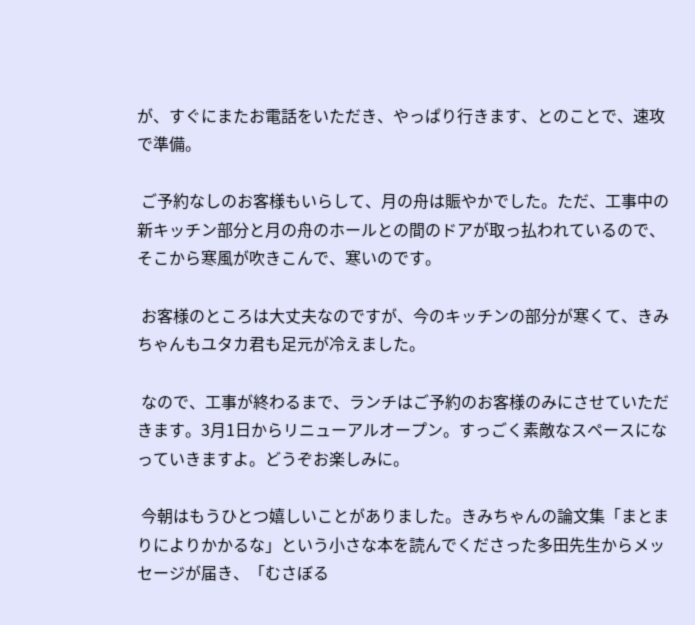が、すぐにまたお電話をいただき、やっぱり行きます、とのことで、速攻で準備。

 ご予約なしのお客様もいらして、月の舟は賑やかでした。ただ、工事中の新キッチン部分と月の舟のホールとの間のドアが取っ払われているので、そこから寒風が吹きこんで、寒いのです。

 お客様のところは大丈夫なのですが、今のキッチンの部分が寒くて、きみちゃんもユタカ君も足元が冷えました。

 なので、工事が終わるまで、ランチはご予約のお客様のみにさせていただきます。3月1日からリニューアルオープン。すっごく素敵なスペースになっていきますよ。どうぞお楽しみに。

 今朝はもうひとつ嬉しいことがありました。きみちゃんの論文集「まとまりによりかかるな」という小さな本を読んでくださった多田先生からメッセージが届き、「むさぼる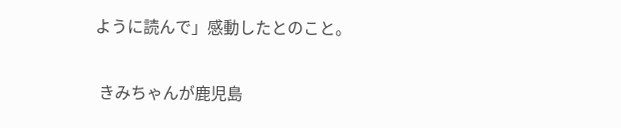ように読んで」感動したとのこと。

 きみちゃんが鹿児島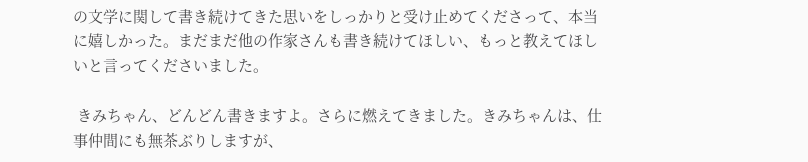の文学に関して書き続けてきた思いをしっかりと受け止めてくださって、本当に嬉しかった。まだまだ他の作家さんも書き続けてほしい、もっと教えてほしいと言ってくださいました。

 きみちゃん、どんどん書きますよ。さらに燃えてきました。きみちゃんは、仕事仲間にも無茶ぶりしますが、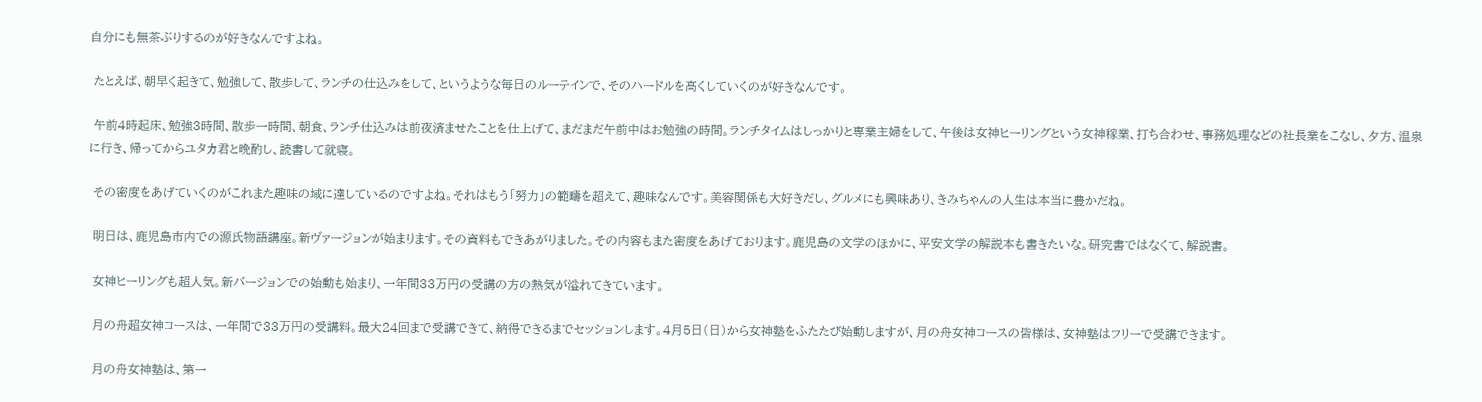自分にも無茶ぶりするのが好きなんですよね。

 たとえば、朝早く起きて、勉強して、散歩して、ランチの仕込みをして、というような毎日のルーテインで、そのハードルを高くしていくのが好きなんです。

 午前4時起床、勉強3時間、散歩一時間、朝食、ランチ仕込みは前夜済ませたことを仕上げて、まだまだ午前中はお勉強の時間。ランチタイムはしっかりと専業主婦をして、午後は女神ヒーリングという女神稼業、打ち合わせ、事務処理などの社長業をこなし、夕方、温泉に行き、帰ってからユタカ君と晩酌し、読書して就寝。

 その密度をあげていくのがこれまた趣味の域に達しているのですよね。それはもう「努力」の範疇を超えて、趣味なんです。美容関係も大好きだし、グルメにも興味あり、きみちゃんの人生は本当に豊かだね。

 明日は、鹿児島市内での源氏物語講座。新ヴァージョンが始まります。その資料もできあがりました。その内容もまた密度をあげております。鹿児島の文学のほかに、平安文学の解説本も書きたいな。研究書ではなくて、解説書。

 女神ヒーリングも超人気。新バージョンでの始動も始まり、一年間33万円の受講の方の熱気が溢れてきています。

 月の舟超女神コースは、一年間で33万円の受講料。最大24回まで受講できて、納得できるまでセッションします。4月5日(日)から女神塾をふたたび始動しますが、月の舟女神コースの皆様は、女神塾はフリーで受講できます。

 月の舟女神塾は、第一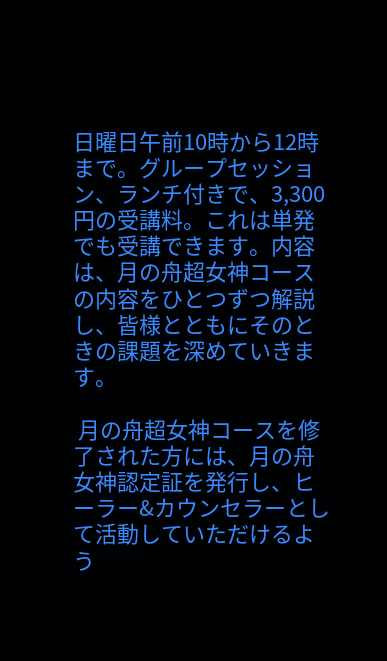日曜日午前10時から12時まで。グループセッション、ランチ付きで、3,300円の受講料。これは単発でも受講できます。内容は、月の舟超女神コースの内容をひとつずつ解説し、皆様とともにそのときの課題を深めていきます。

 月の舟超女神コースを修了された方には、月の舟女神認定証を発行し、ヒーラー&カウンセラーとして活動していただけるよう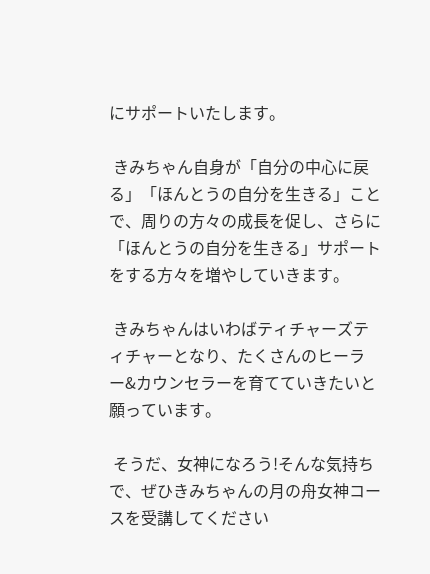にサポートいたします。

 きみちゃん自身が「自分の中心に戻る」「ほんとうの自分を生きる」ことで、周りの方々の成長を促し、さらに「ほんとうの自分を生きる」サポートをする方々を増やしていきます。

 きみちゃんはいわばティチャーズティチャーとなり、たくさんのヒーラー&カウンセラーを育てていきたいと願っています。

 そうだ、女神になろう!そんな気持ちで、ぜひきみちゃんの月の舟女神コースを受講してください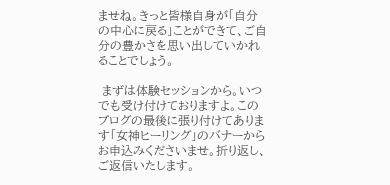ませね。きっと皆様自身が「自分の中心に戻る」ことができて、ご自分の豊かさを思い出していかれることでしょう。

 まずは体験セッションから。いつでも受け付けておりますよ。このブログの最後に張り付けてあります「女神ヒーリング」のバナーからお申込みくださいませ。折り返し、ご返信いたします。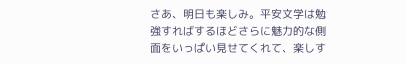さあ、明日も楽しみ。平安文学は勉強すればするほどさらに魅力的な側面をいっぱい見せてくれて、楽しす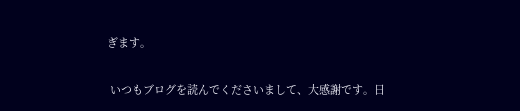ぎます。

 いつもブログを読んでくださいまして、大感謝です。日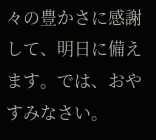々の豊かさに感謝して、明日に備えます。では、おやすみなさい。